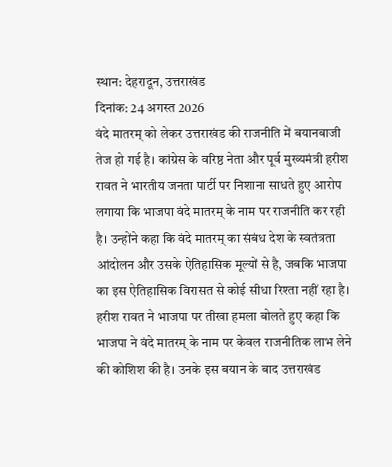स्थान: देहरादून, उत्तराखंड
दिनांक: 24 अगस्त 2026
वंदे मातरम् को लेकर उत्तराखंड की राजनीति में बयानबाजी तेज हो गई है। कांग्रेस के वरिष्ठ नेता और पूर्व मुख्यमंत्री हरीश रावत ने भारतीय जनता पार्टी पर निशाना साधते हुए आरोप लगाया कि भाजपा वंदे मातरम् के नाम पर राजनीति कर रही है। उन्होंने कहा कि वंदे मातरम् का संबंध देश के स्वतंत्रता आंदोलन और उसके ऐतिहासिक मूल्यों से है, जबकि भाजपा का इस ऐतिहासिक विरासत से कोई सीधा रिश्ता नहीं रहा है।
हरीश रावत ने भाजपा पर तीखा हमला बोलते हुए कहा कि भाजपा ने वंदे मातरम् के नाम पर केवल राजनीतिक लाभ लेने की कोशिश की है। उनके इस बयान के बाद उत्तराखंड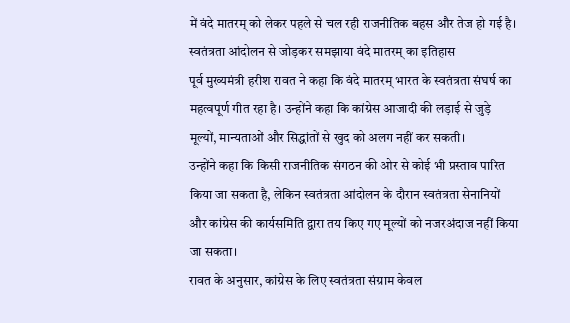में वंदे मातरम् को लेकर पहले से चल रही राजनीतिक बहस और तेज हो गई है।
स्वतंत्रता आंदोलन से जोड़कर समझाया वंदे मातरम् का इतिहास
पूर्व मुख्यमंत्री हरीश रावत ने कहा कि वंदे मातरम् भारत के स्वतंत्रता संघर्ष का महत्वपूर्ण गीत रहा है। उन्होंने कहा कि कांग्रेस आजादी की लड़ाई से जुड़े मूल्यों, मान्यताओं और सिद्धांतों से खुद को अलग नहीं कर सकती।
उन्होंने कहा कि किसी राजनीतिक संगठन की ओर से कोई भी प्रस्ताव पारित किया जा सकता है, लेकिन स्वतंत्रता आंदोलन के दौरान स्वतंत्रता सेनानियों और कांग्रेस की कार्यसमिति द्वारा तय किए गए मूल्यों को नजरअंदाज नहीं किया जा सकता।
रावत के अनुसार, कांग्रेस के लिए स्वतंत्रता संग्राम केवल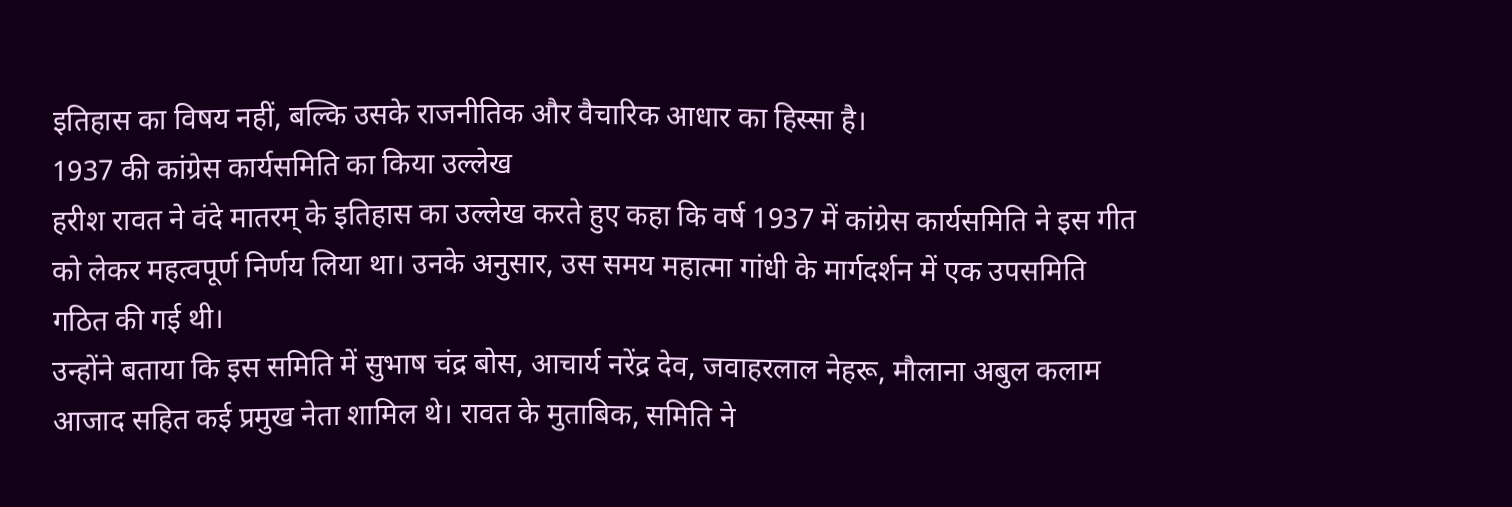इतिहास का विषय नहीं, बल्कि उसके राजनीतिक और वैचारिक आधार का हिस्सा है।
1937 की कांग्रेस कार्यसमिति का किया उल्लेख
हरीश रावत ने वंदे मातरम् के इतिहास का उल्लेख करते हुए कहा कि वर्ष 1937 में कांग्रेस कार्यसमिति ने इस गीत को लेकर महत्वपूर्ण निर्णय लिया था। उनके अनुसार, उस समय महात्मा गांधी के मार्गदर्शन में एक उपसमिति गठित की गई थी।
उन्होंने बताया कि इस समिति में सुभाष चंद्र बोस, आचार्य नरेंद्र देव, जवाहरलाल नेहरू, मौलाना अबुल कलाम आजाद सहित कई प्रमुख नेता शामिल थे। रावत के मुताबिक, समिति ने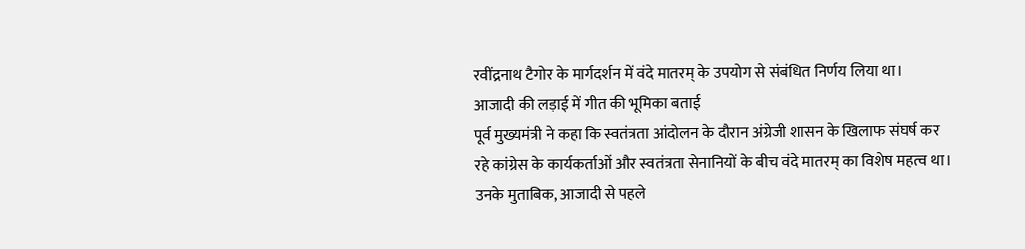रवींद्रनाथ टैगोर के मार्गदर्शन में वंदे मातरम् के उपयोग से संबंधित निर्णय लिया था।
आजादी की लड़ाई में गीत की भूमिका बताई
पूर्व मुख्यमंत्री ने कहा कि स्वतंत्रता आंदोलन के दौरान अंग्रेजी शासन के खिलाफ संघर्ष कर रहे कांग्रेस के कार्यकर्ताओं और स्वतंत्रता सेनानियों के बीच वंदे मातरम् का विशेष महत्व था।
उनके मुताबिक, आजादी से पहले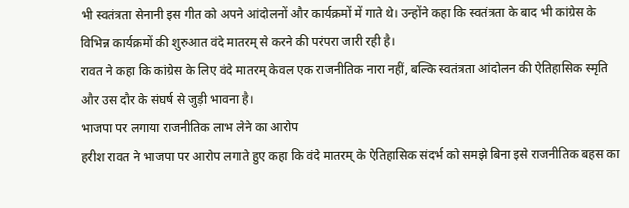भी स्वतंत्रता सेनानी इस गीत को अपने आंदोलनों और कार्यक्रमों में गाते थे। उन्होंने कहा कि स्वतंत्रता के बाद भी कांग्रेस के विभिन्न कार्यक्रमों की शुरुआत वंदे मातरम् से करने की परंपरा जारी रही है।
रावत ने कहा कि कांग्रेस के लिए वंदे मातरम् केवल एक राजनीतिक नारा नहीं, बल्कि स्वतंत्रता आंदोलन की ऐतिहासिक स्मृति और उस दौर के संघर्ष से जुड़ी भावना है।
भाजपा पर लगाया राजनीतिक लाभ लेने का आरोप
हरीश रावत ने भाजपा पर आरोप लगाते हुए कहा कि वंदे मातरम् के ऐतिहासिक संदर्भ को समझे बिना इसे राजनीतिक बहस का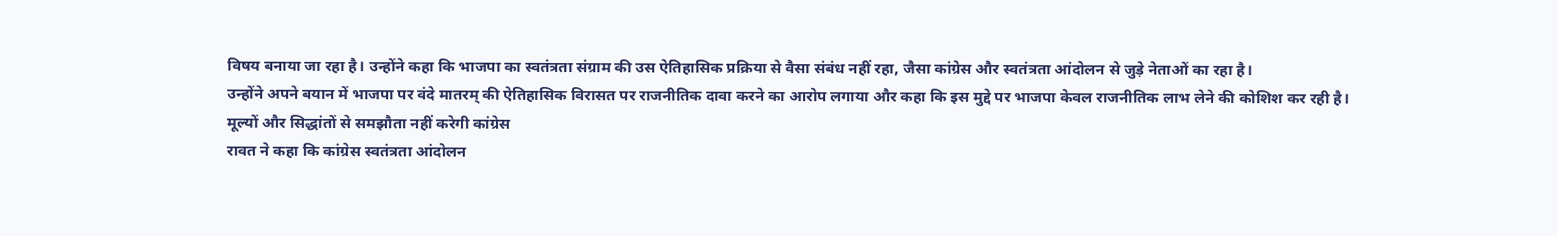विषय बनाया जा रहा है। उन्होंने कहा कि भाजपा का स्वतंत्रता संग्राम की उस ऐतिहासिक प्रक्रिया से वैसा संबंध नहीं रहा, जैसा कांग्रेस और स्वतंत्रता आंदोलन से जुड़े नेताओं का रहा है।
उन्होंने अपने बयान में भाजपा पर वंदे मातरम् की ऐतिहासिक विरासत पर राजनीतिक दावा करने का आरोप लगाया और कहा कि इस मुद्दे पर भाजपा केवल राजनीतिक लाभ लेने की कोशिश कर रही है।
मूल्यों और सिद्धांतों से समझौता नहीं करेगी कांग्रेस
रावत ने कहा कि कांग्रेस स्वतंत्रता आंदोलन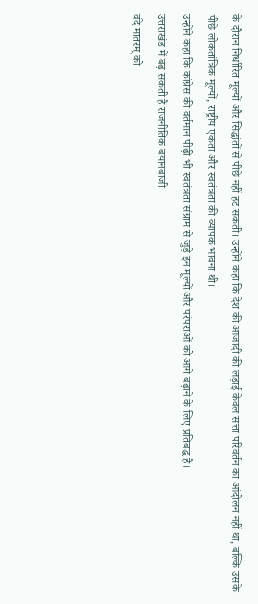के दौरान निर्धारित मूल्यों और सिद्धांतों से पीछे नहीं हट सकती। उन्होंने कहा कि देश की आजादी की लड़ाई केवल सत्ता परिवर्तन का आंदोलन नहीं था, बल्कि उसके पीछे लोकतांत्रिक मूल्यों, राष्ट्रीय एकता और स्वतंत्रता की व्यापक भावना थी।
उन्होंने कहा कि कांग्रेस की वर्तमान पीढ़ी भी स्वतंत्रता संग्राम से जुड़े इन मूल्यों और परंपराओं को आगे बढ़ाने के लिए प्रतिबद्ध है।
उत्तराखंड में बढ़ सकती है राजनीतिक बयानबाजी
वंदे मातरम् को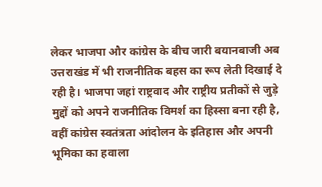लेकर भाजपा और कांग्रेस के बीच जारी बयानबाजी अब उत्तराखंड में भी राजनीतिक बहस का रूप लेती दिखाई दे रही है। भाजपा जहां राष्ट्रवाद और राष्ट्रीय प्रतीकों से जुड़े मुद्दों को अपने राजनीतिक विमर्श का हिस्सा बना रही है, वहीं कांग्रेस स्वतंत्रता आंदोलन के इतिहास और अपनी भूमिका का हवाला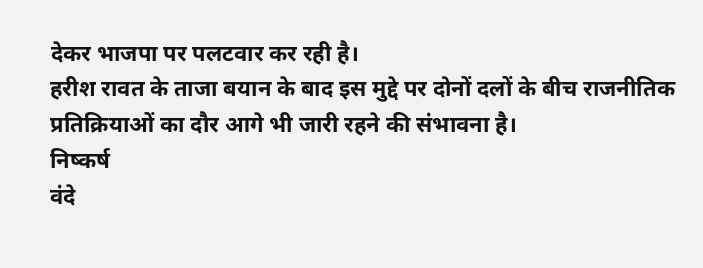देकर भाजपा पर पलटवार कर रही है।
हरीश रावत के ताजा बयान के बाद इस मुद्दे पर दोनों दलों के बीच राजनीतिक प्रतिक्रियाओं का दौर आगे भी जारी रहने की संभावना है।
निष्कर्ष
वंदे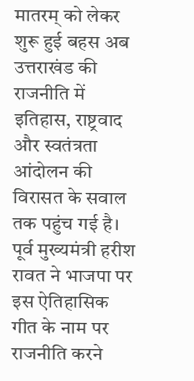मातरम् को लेकर शुरू हुई बहस अब उत्तराखंड की राजनीति में इतिहास, राष्ट्रवाद और स्वतंत्रता आंदोलन की विरासत के सवाल तक पहुंच गई है। पूर्व मुख्यमंत्री हरीश रावत ने भाजपा पर इस ऐतिहासिक गीत के नाम पर राजनीति करने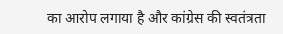का आरोप लगाया है और कांग्रेस की स्वतंत्रता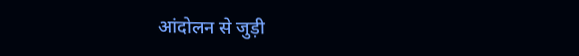आंदोलन से जुड़ी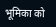भूमिका को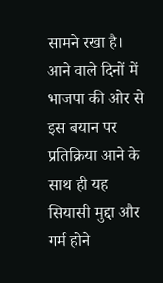सामने रखा है। आने वाले दिनों में भाजपा की ओर से इस बयान पर प्रतिक्रिया आने के साथ ही यह सियासी मुद्दा और गर्म होने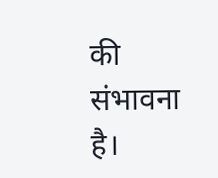की संभावना है।